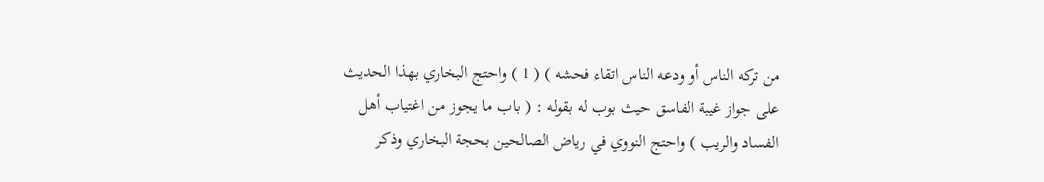من تركه الناس أو ودعه الناس اتقاء فحشه ) ( 1 ) واحتج البخاري بهذا الحديث
على جواز غيبة الفاسق حيث بوب له بقوله : ( باب ما يجوز من اغتياب أهل
الفساد والريب ) واحتج النووي في رياض الصالحين بحجة البخاري وذكر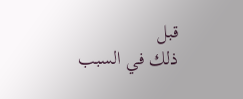قبل
ذلك في السبب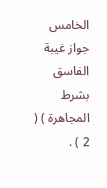الخامس جواز غيبة الفاسق بشرط المجاهرة ) ( 2 ) .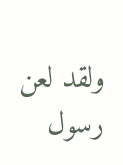ولقد لعن رسول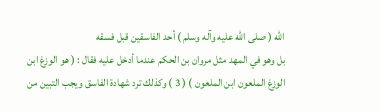الله ( صلى الله عليه وآله وسلم ) أحد الفاسقين قبل فسقه
بل وهو في المهد مثل مروان بن الحكم عندما أدخل عليه فقال : ( هو الوزغ ابن
الوزغ الملعون ابن الملعون ) ( 3 ) وكذلك ترد شهادة الفاسق ويجب التبين من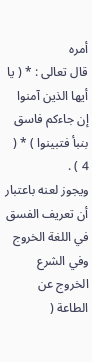أمره
قال تعالى : * ( يا أيها الذين آمنوا إن جاءكم فاسق بنبأ فتبينوا ) * ( 4 ) .
ويجوز لعنه باعتبار أن تعريف الفسق في اللغة الخروج وفي الشرع
الخروج عن الطاعة (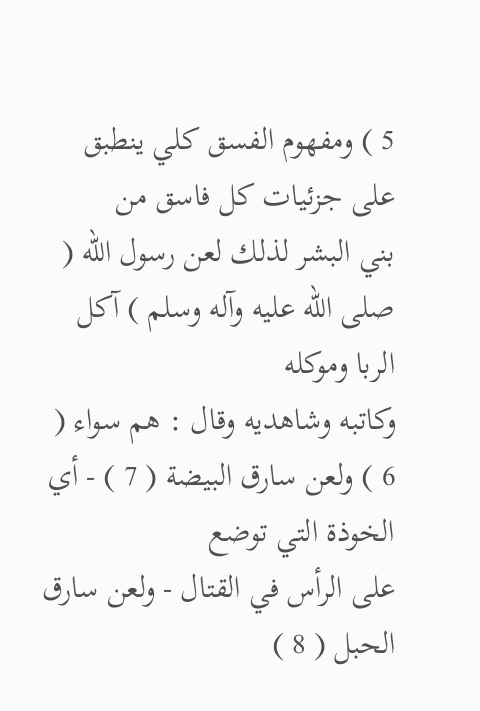5 ) ومفهوم الفسق كلي ينطبق على جزئيات كل فاسق من
بني البشر لذلك لعن رسول الله ( صلى الله عليه وآله وسلم ) آكل الربا وموكله
وكاتبه وشاهديه وقال : هم سواء ( 6 ) ولعن سارق البيضة ( 7 ) - أي الخوذة التي توضع
على الرأس في القتال - ولعن سارق الحبل ( 8 )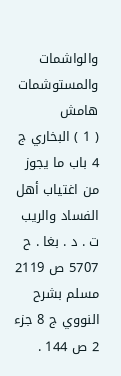والواشمات والمستوشمات
هامش
( 1 ) البخاري ج 4 باب ما يجوز من اغتياب أهل الفساد والريب ت . د . بغا . ح 5707 ص 2119 مسلم بشرح
النووي ج 8 جزء 2 ص 144 .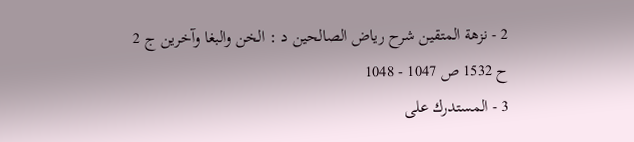2 - نزهة المتقين شرح رياض الصالحين د : الخن والبغا وآخرين ج 2 ح 1532 ص 1047 - 1048
3 - المستدرك على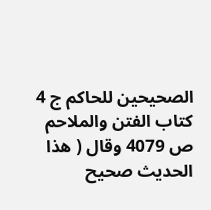الصحيحين للحاكم ج 4 كتاب الفتن والملاحم ص 4079 وقال ( هذا الحديث صحيح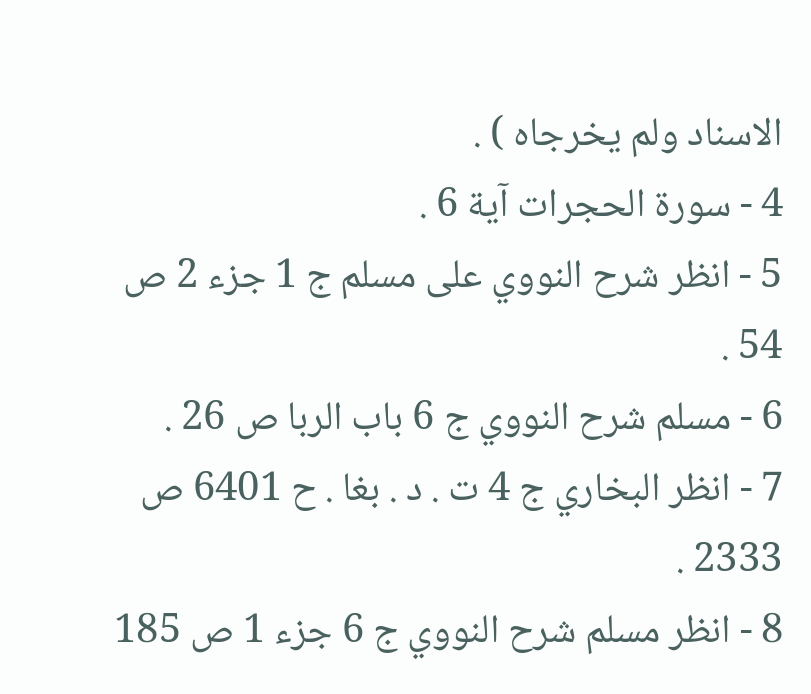الاسناد ولم يخرجاه ) .
4 - سورة الحجرات آية 6 .
5 - انظر شرح النووي على مسلم ج 1 جزء 2 ص 54 .
6 - مسلم شرح النووي ج 6 باب الربا ص 26 .
7 - انظر البخاري ج 4 ت . د . بغا . ح 6401 ص 2333 .
8 - انظر مسلم شرح النووي ج 6 جزء 1 ص 185